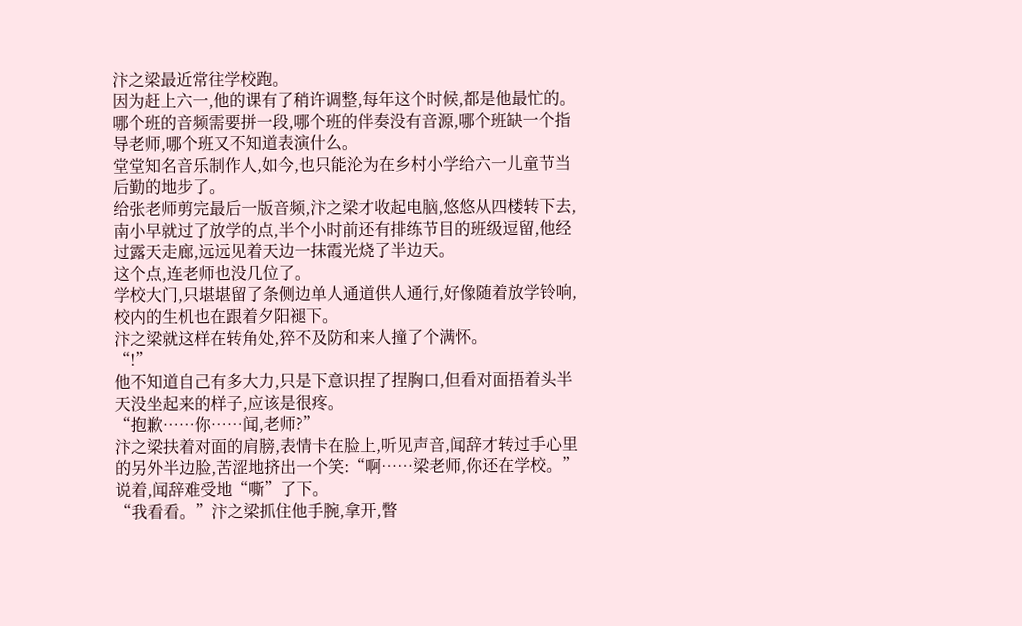汴之梁最近常往学校跑。
因为赶上六一,他的课有了稍许调整,每年这个时候,都是他最忙的。哪个班的音频需要拼一段,哪个班的伴奏没有音源,哪个班缺一个指导老师,哪个班又不知道表演什么。
堂堂知名音乐制作人,如今,也只能沦为在乡村小学给六一儿童节当后勤的地步了。
给张老师剪完最后一版音频,汴之梁才收起电脑,悠悠从四楼转下去,南小早就过了放学的点,半个小时前还有排练节目的班级逗留,他经过露天走廊,远远见着天边一抹霞光烧了半边天。
这个点,连老师也没几位了。
学校大门,只堪堪留了条侧边单人通道供人通行,好像随着放学铃响,校内的生机也在跟着夕阳褪下。
汴之梁就这样在转角处,猝不及防和来人撞了个满怀。
“!”
他不知道自己有多大力,只是下意识捏了捏胸口,但看对面捂着头半天没坐起来的样子,应该是很疼。
“抱歉……你……闻,老师?”
汴之梁扶着对面的肩膀,表情卡在脸上,听见声音,闻辞才转过手心里的另外半边脸,苦涩地挤出一个笑:“啊……梁老师,你还在学校。”
说着,闻辞难受地“嘶”了下。
“我看看。”汴之梁抓住他手腕,拿开,瞥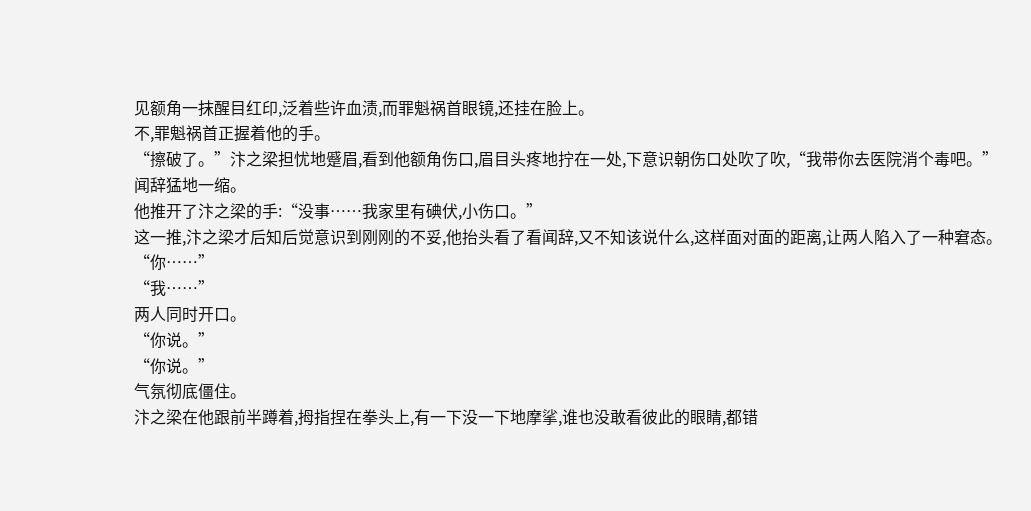见额角一抹醒目红印,泛着些许血渍,而罪魁祸首眼镜,还挂在脸上。
不,罪魁祸首正握着他的手。
“擦破了。”汴之梁担忧地蹙眉,看到他额角伤口,眉目头疼地拧在一处,下意识朝伤口处吹了吹,“我带你去医院消个毒吧。”
闻辞猛地一缩。
他推开了汴之梁的手:“没事……我家里有碘伏,小伤口。”
这一推,汴之梁才后知后觉意识到刚刚的不妥,他抬头看了看闻辞,又不知该说什么,这样面对面的距离,让两人陷入了一种窘态。
“你……”
“我……”
两人同时开口。
“你说。”
“你说。”
气氛彻底僵住。
汴之梁在他跟前半蹲着,拇指捏在拳头上,有一下没一下地摩挲,谁也没敢看彼此的眼睛,都错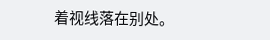着视线落在别处。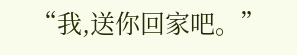“我,送你回家吧。”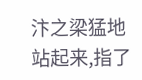汴之梁猛地站起来,指了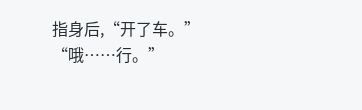指身后,“开了车。”
“哦……行。”